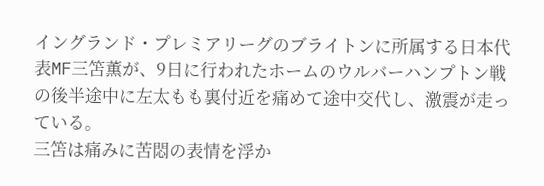イングランド・プレミアリーグのブライトンに所属する日本代表MF三笘薫が、9日に行われたホームのウルバーハンプトン戦の後半途中に左太もも裏付近を痛めて途中交代し、激震が走っている。
三笘は痛みに苦悶の表情を浮か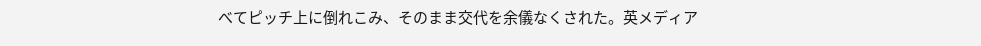べてピッチ上に倒れこみ、そのまま交代を余儀なくされた。英メディア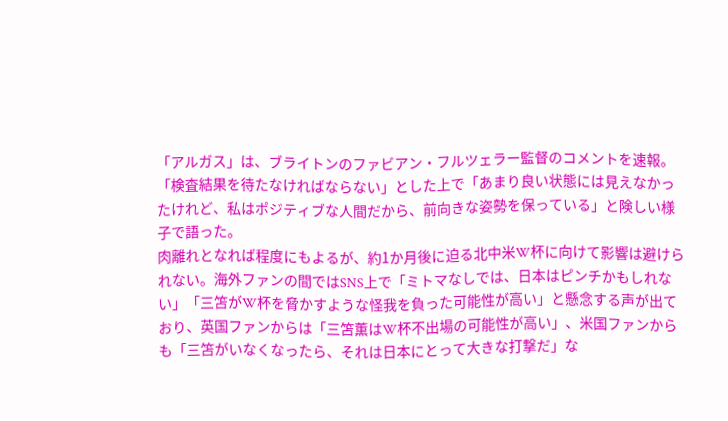「アルガス」は、ブライトンのファビアン・フルツェラー監督のコメントを速報。「検査結果を待たなければならない」とした上で「あまり良い状態には見えなかったけれど、私はポジティブな人間だから、前向きな姿勢を保っている」と険しい様子で語った。
肉離れとなれば程度にもよるが、約1か月後に迫る北中米W杯に向けて影響は避けられない。海外ファンの間ではSNS上で「ミトマなしでは、日本はピンチかもしれない」「三笘がW杯を脅かすような怪我を負った可能性が高い」と懸念する声が出ており、英国ファンからは「三笘薫はW杯不出場の可能性が高い」、米国ファンからも「三笘がいなくなったら、それは日本にとって大きな打撃だ」な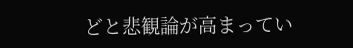どと悲観論が高まってい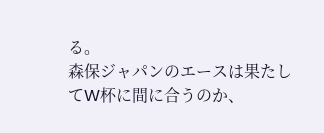る。
森保ジャパンのエースは果たしてW杯に間に合うのか、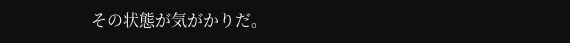その状態が気がかりだ。